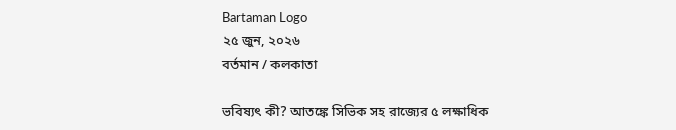Bartaman Logo
২৫ জুন, ২০২৬
বর্তমান / কলকাতা

ভবিষ্যৎ কী? আতঙ্কে সিভিক সহ রাজ্যের ৫ লক্ষাধিক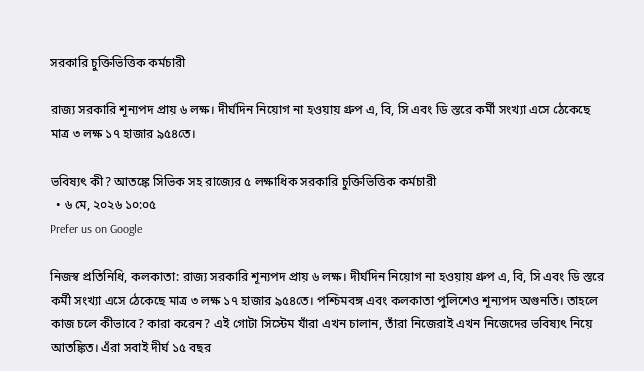সরকারি চুক্তিভিত্তিক কর্মচারী

রাজ্য সরকারি শূন্যপদ প্রায় ৬ লক্ষ। দীর্ঘদিন নিয়োগ না হওয়ায় গ্রুপ এ, বি, সি এবং ডি স্তরে কর্মী সংখ্যা এসে ঠেকেছে মাত্র ৩ লক্ষ ১৭ হাজার ৯৫৪তে।

ভবিষ্যৎ কী? আতঙ্কে সিভিক সহ রাজ্যের ৫ লক্ষাধিক সরকারি চুক্তিভিত্তিক কর্মচারী
  • ৬ মে, ২০২৬ ১০:০৫
Prefer us on Google

নিজস্ব প্রতিনিধি, কলকাতা: রাজ্য সরকারি শূন্যপদ প্রায় ৬ লক্ষ। দীর্ঘদিন নিয়োগ না হওয়ায় গ্রুপ এ, বি, সি এবং ডি স্তরে কর্মী সংখ্যা এসে ঠেকেছে মাত্র ৩ লক্ষ ১৭ হাজার ৯৫৪তে। পশ্চিমবঙ্গ এবং কলকাতা পুলিশেও শূন্যপদ অগুনতি। তাহলে কাজ চলে কীভাবে? কারা করেন? এই গোটা সিস্টেম যাঁরা এখন চালান, তাঁরা নিজেরাই এখন নিজেদের ভবিষ্যৎ নিয়ে আতঙ্কিত। এঁরা সবাই দীর্ঘ ১৫ বছর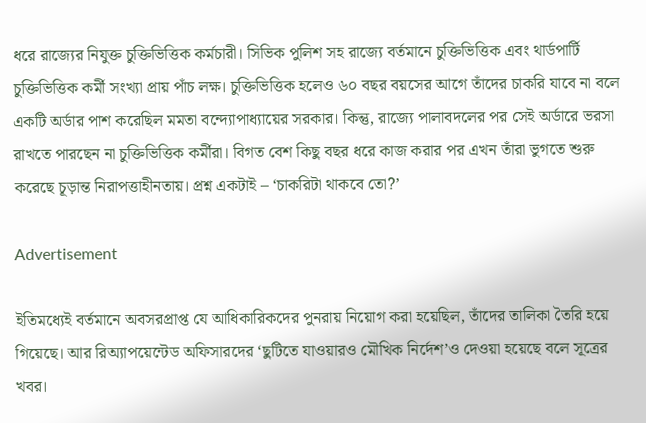ধরে রাজ্যের নিযুক্ত চুক্তিভিত্তিক কর্মচারী। সিভিক পুলিশ সহ রাজ্যে বর্তমানে চুক্তিভিত্তিক এবং থার্ডপার্টি চুক্তিভিত্তিক কর্মী সংখ্যা প্রায় পাঁচ লক্ষ। চুক্তিভিত্তিক হলেও ৬০ বছর বয়সের আগে তাঁদের চাকরি যাবে না বলে একটি অর্ডার পাশ করেছিল মমতা বন্দ্যোপাধ্যায়ের সরকার। কিন্তু, রাজ্যে পালাবদলের পর সেই অর্ডারে ভরসা রাখতে পারছেন না চুক্তিভিত্তিক কর্মীরা। বিগত বেশ কিছু বছর ধরে কাজ করার পর এখন তাঁরা ভুগতে শুরু করেছে চূড়ান্ত নিরাপত্তাহীনতায়। প্রশ্ন একটাই – ‘চাকরিটা থাকবে তো?’

Advertisement

ইতিমধ্যেই বর্তমানে অবসরপ্রাপ্ত যে আধিকারিকদের পুনরায় নিয়োগ করা হয়েছিল, তাঁদের তালিকা তৈরি হয়ে গিয়েছে। আর রিঅ্যাপয়েন্টেড অফিসারদের ‘ছুটিতে যাওয়ারও মৌখিক নির্দেশ’ও দেওয়া হয়েছে বলে সূত্রের খবর।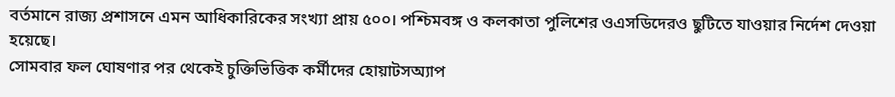বর্তমানে রাজ্য প্রশাসনে এমন আধিকারিকের সংখ্যা প্রায় ৫০০। পশ্চিমবঙ্গ ও কলকাতা পুলিশের ওএসডিদেরও ছুটিতে যাওয়ার নির্দেশ দেওয়া হয়েছে।
সোমবার ফল ঘোষণার পর থেকেই চুক্তিভিত্তিক কর্মীদের হোয়াটসঅ্যাপ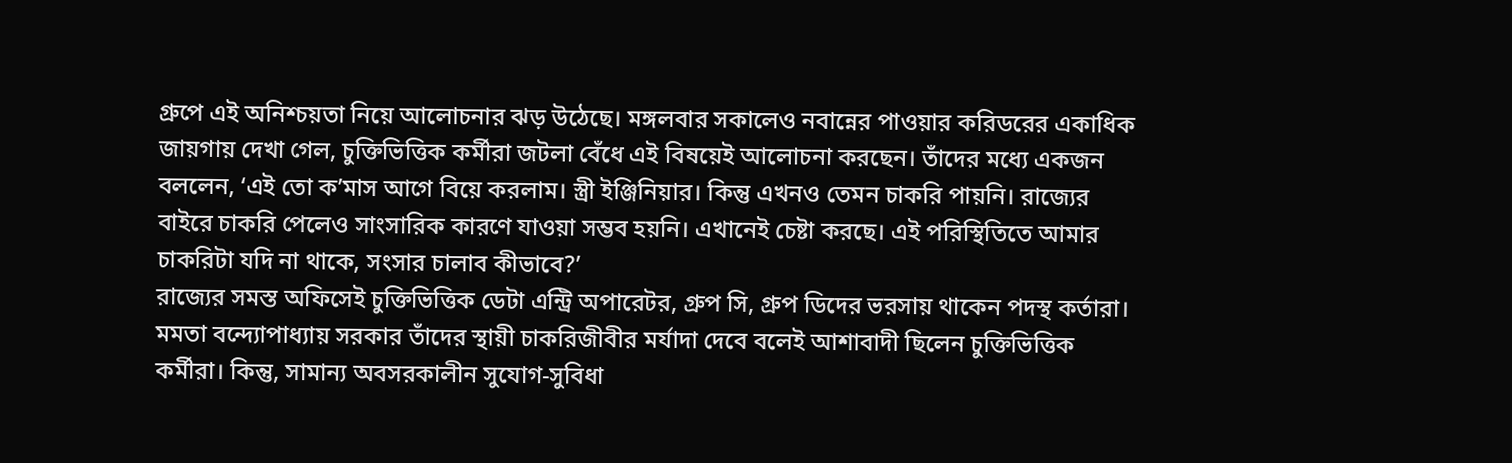গ্রুপে এই অনিশ্চয়তা নিয়ে আলোচনার ঝড় উঠেছে। মঙ্গলবার সকালেও নবান্নের পাওয়ার করিডরের একাধিক জায়গায় দেখা গেল, চুক্তিভিত্তিক কর্মীরা জটলা বেঁধে এই বিষয়েই আলোচনা করছেন। তাঁদের মধ্যে একজন বললেন, ‘এই তো ক’মাস আগে বিয়ে করলাম। স্ত্রী ইঞ্জিনিয়ার। কিন্তু এখনও তেমন চাকরি পায়নি। রাজ্যের বাইরে চাকরি পেলেও সাংসারিক কারণে যাওয়া সম্ভব হয়নি। এখানেই চেষ্টা করছে। এই পরিস্থিতিতে আমার চাকরিটা যদি না থাকে, সংসার চালাব কীভাবে?’
রাজ্যের সমস্ত অফিসেই চুক্তিভিত্তিক ডেটা এন্ট্রি অপারেটর, গ্রুপ সি, গ্রুপ ডিদের ভরসায় থাকেন পদস্থ কর্তারা। মমতা বন্দ্যোপাধ্যায় সরকার তাঁদের স্থায়ী চাকরিজীবীর মর্যাদা দেবে বলেই আশাবাদী ছিলেন চুক্তিভিত্তিক কর্মীরা। কিন্তু, সামান্য অবসরকালীন সুযোগ-সুবিধা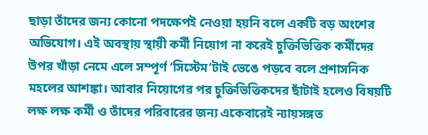ছাড়া তাঁদের জন্য কোনো পদক্ষেপই নেওয়া হয়নি বলে একটি বড় অংশের অভিযোগ। এই অবস্থায় স্থায়ী কর্মী নিয়োগ না করেই চুক্তিভিত্তিক কর্মীদের উপর খাঁড়া নেমে এলে সম্পূর্ণ ‘সিস্টেম’টাই ভেঙে পড়বে বলে প্রশাসনিক মহলের আশঙ্কা। আবার নিয়োগের পর চুক্তিভিত্তিকদের ছাঁটাই হলেও বিষয়টি লক্ষ লক্ষ কর্মী ও তাঁদের পরিবারের জন্য একেবারেই ন্যায়সঙ্গত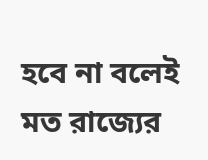হবে না বলেই মত রাজ্যের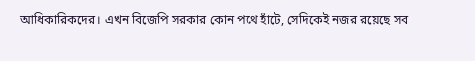আধিকারিকদের। এখন বিজেপি সরকার কোন পথে হাঁটে, সেদিকেই নজর রয়েছে সব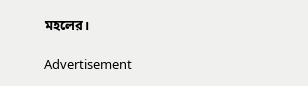মহলের।

Advertisement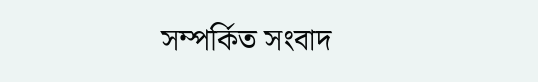সম্পর্কিত সংবাদ